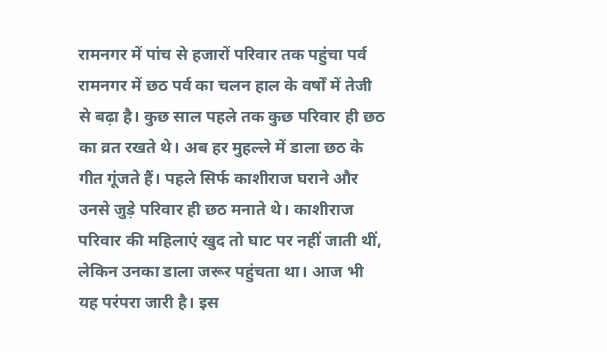रामनगर में पांच से हजारों परिवार तक पहुंचा पर्व
रामनगर में छठ पर्व का चलन हाल के वर्षों में तेजी से बढ़ा है। कुछ साल पहले तक कुछ परिवार ही छठ का व्रत रखते थे। अब हर मुहल्ले में डाला छठ के गीत गूंजते हैं। पहले सिर्फ काशीराज घराने और उनसे जुड़े परिवार ही छठ मनाते थे। काशीराज परिवार की महिलाएं खुद तो घाट पर नहीं जाती थीं, लेकिन उनका डाला जरूर पहुंचता था। आज भी यह परंपरा जारी है। इस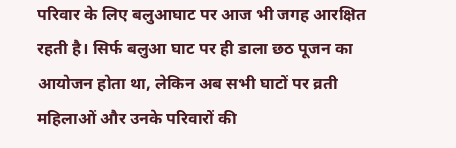परिवार के लिए बलुआघाट पर आज भी जगह आरक्षित रहती है। सिर्फ बलुआ घाट पर ही डाला छठ पूजन का आयोजन होता था, लेकिन अब सभी घाटों पर व्रती महिलाओं और उनके परिवारों की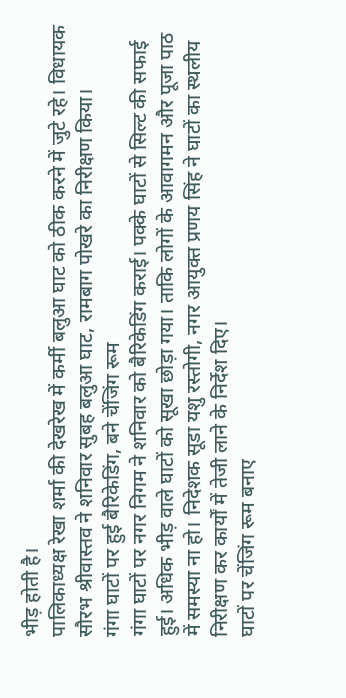भीड़ होती है।
पालिकाध्यक्ष रेखा शर्मा की देखरेख में कर्मी बलुआ घाट को ठीक करने में जुटे रहे। विधायक सौरभ श्रीवास्तव ने शनिवार सुबह बलुआ घाट, रामबाग पोखरे का निरीक्षण किया।
गंगा घाटों पर हुई बैरिकेडिंग, बने चेंजिंग रूम
गंगा घाटों पर नगर निगम ने शनिवार को बैरिकेडिंग कराई। पक्के घाटों से सिल्ट की सफाई हुई। अधिक भीड़ वाले घाटों को सूखा छोड़ा गया। ताकि लोगों के आवागमन और पूजा पाठ में समस्या ना हो। निदेशक सूडा यशु रस्तोगी, नगर आयुक्त प्रणय सिंह ने घाटों का स्थलीय निरीक्षण कर कार्यों में तेजी लाने के निर्देश दिए।
घाटों पर चेंजिंग रूम बनाए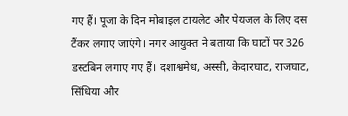गए हैं। पूजा के दिन मोबाइल टायलेट और पेयजल के लिए दस टैंकर लगाए जाएंगे। नगर आयुक्त ने बताया कि घाटों पर 326 डस्टबिन लगाए गए हैं। दशाश्वमेध, अस्सी, केदारघाट, राजघाट, सिंधिया और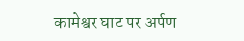कामेश्वर घाट पर अर्पण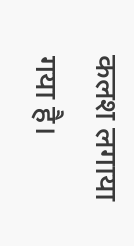कलश लगाया गया है।